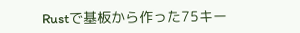Rustで基板から作った75キー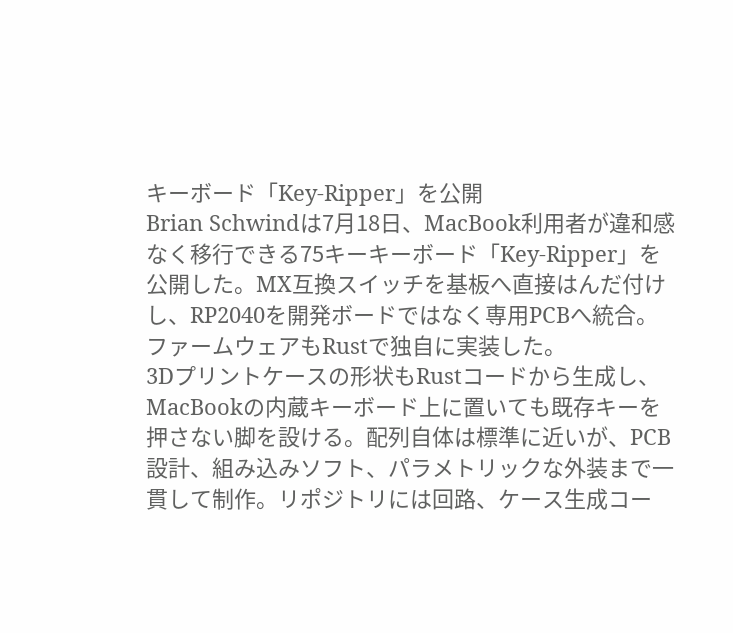キーボード「Key-Ripper」を公開
Brian Schwindは7月18日、MacBook利用者が違和感なく移行できる75キーキーボード「Key-Ripper」を公開した。MX互換スイッチを基板へ直接はんだ付けし、RP2040を開発ボードではなく専用PCBへ統合。ファームウェアもRustで独自に実装した。
3Dプリントケースの形状もRustコードから生成し、MacBookの内蔵キーボード上に置いても既存キーを押さない脚を設ける。配列自体は標準に近いが、PCB設計、組み込みソフト、パラメトリックな外装まで一貫して制作。リポジトリには回路、ケース生成コー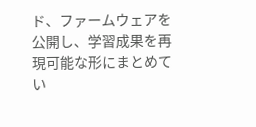ド、ファームウェアを公開し、学習成果を再現可能な形にまとめてい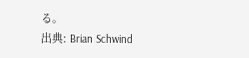る。
出典: Brian Schwind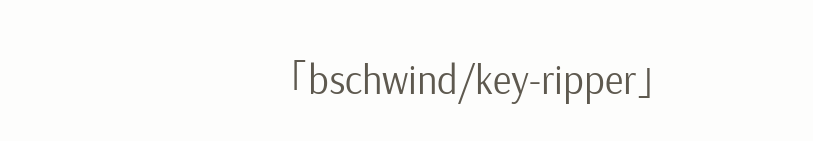「bschwind/key-ripper」